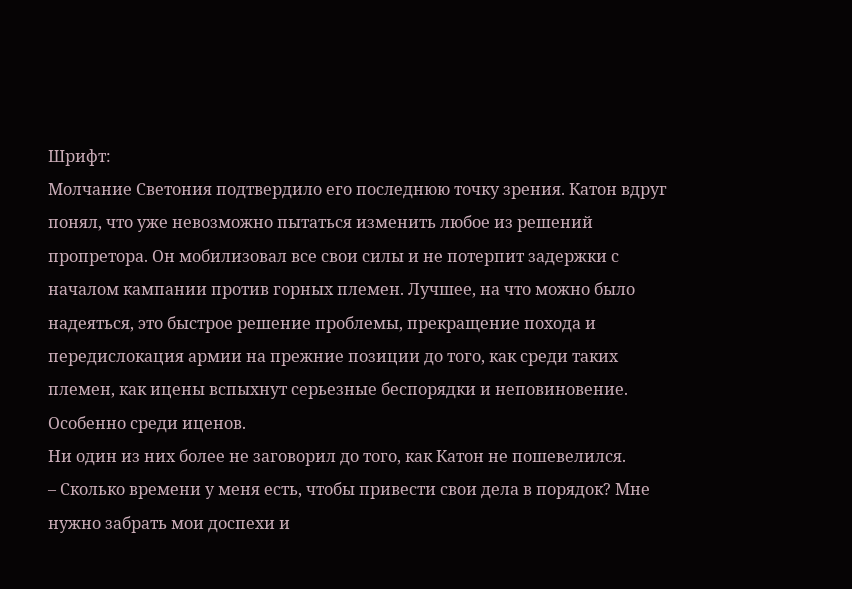Шрифт:
Молчание Светония подтвердило его последнюю точку зрения. Катон вдруг понял, что уже невозможно пытаться изменить любое из решений пропретора. Он мобилизовал все свои силы и не потерпит задержки с началом кампании против горных племен. Лучшее, на что можно было надеяться, это быстрое решение проблемы, прекращение похода и передислокация армии на прежние позиции до того, как среди таких племен, как ицены вспыхнут серьезные беспорядки и неповиновение. Особенно среди иценов.
Ни один из них более не заговорил до того, как Катон не пошевелился.
– Сколько времени у меня есть, чтобы привести свои дела в порядок? Мне нужно забрать мои доспехи и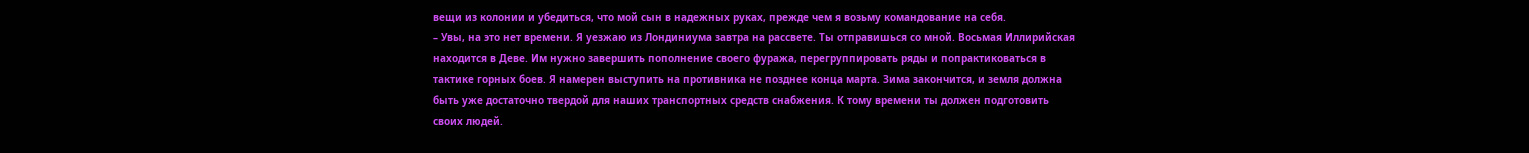вещи из колонии и убедиться, что мой сын в надежных руках, прежде чем я возьму командование на себя.
– Увы, на это нет времени. Я уезжаю из Лондиниума завтра на рассвете. Ты отправишься со мной. Восьмая Иллирийская находится в Деве. Им нужно завершить пополнение своего фуража, перегруппировать ряды и попрактиковаться в тактике горных боев. Я намерен выступить на противника не позднее конца марта. Зима закончится, и земля должна быть уже достаточно твердой для наших транспортных средств снабжения. К тому времени ты должен подготовить своих людей.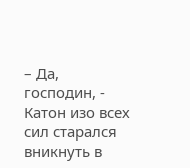– Да, господин, - Катон изо всех сил старался вникнуть в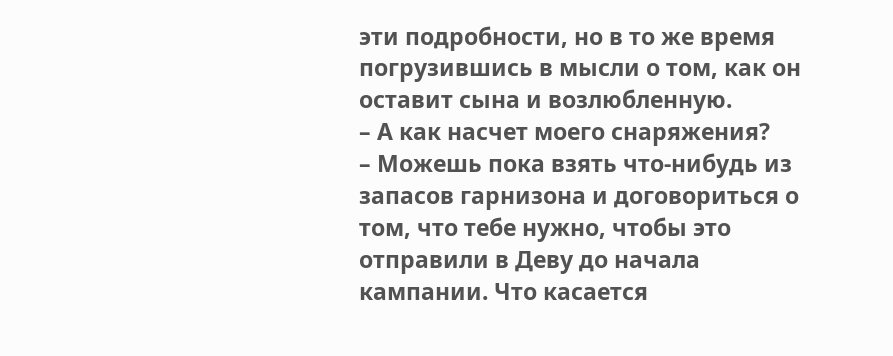эти подробности, но в то же время погрузившись в мысли о том, как он оставит сына и возлюбленную.
– А как насчет моего снаряжения?
– Можешь пока взять что-нибудь из запасов гарнизона и договориться о том, что тебе нужно, чтобы это отправили в Деву до начала кампании. Что касается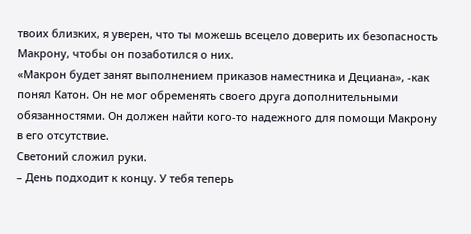твоих близких, я уверен, что ты можешь всецело доверить их безопасность Макрону, чтобы он позаботился о них.
«Макрон будет занят выполнением приказов наместника и Дециана», -как понял Катон. Он не мог обременять своего друга дополнительными обязанностями. Он должен найти кого-то надежного для помощи Макрону в его отсутствие.
Светоний сложил руки.
– День подходит к концу. У тебя теперь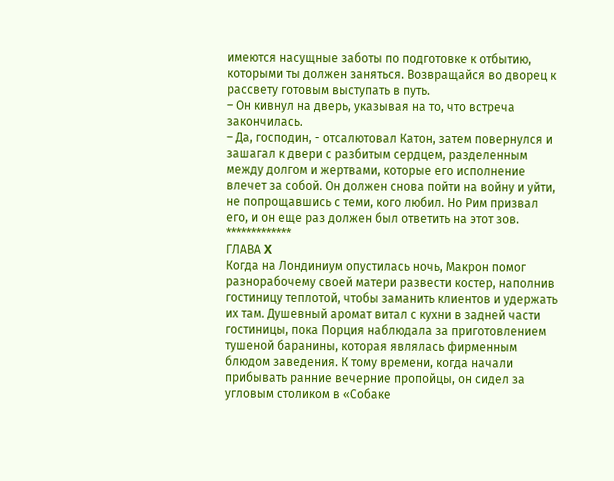имеются насущные заботы по подготовке к отбытию, которыми ты должен заняться. Возвращайся во дворец к рассвету готовым выступать в путь.
– Он кивнул на дверь, указывая на то, что встреча закончилась.
– Да, господин, - отсалютовал Катон, затем повернулся и зашагал к двери с разбитым сердцем, разделенным между долгом и жертвами, которые его исполнение влечет за собой. Он должен снова пойти на войну и уйти, не попрощавшись с теми, кого любил. Но Рим призвал его, и он еще раз должен был ответить на этот зов.
*************
ГЛАВА X
Когда на Лондиниум опустилась ночь, Макрон помог разнорабочему своей матери развести костер, наполнив гостиницу теплотой, чтобы заманить клиентов и удержать их там. Душевный аромат витал с кухни в задней части гостиницы, пока Порция наблюдала за приготовлением тушеной баранины, которая являлась фирменным блюдом заведения. К тому времени, когда начали прибывать ранние вечерние пропойцы, он сидел за угловым столиком в «Собаке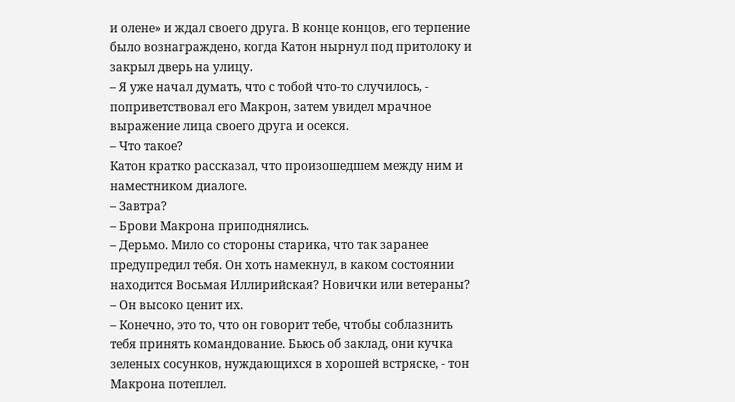и олене» и ждал своего друга. В конце концов, его терпение было вознаграждено, когда Катон нырнул под притолоку и закрыл дверь на улицу.
– Я уже начал думать, что с тобой что-то случилось, - поприветствовал его Макрон, затем увидел мрачное выражение лица своего друга и осекся.
– Что такое?
Катон кратко рассказал, что произошедшем между ним и наместником диалоге.
– Завтра?
– Брови Макрона приподнялись.
– Дерьмо. Мило со стороны старика, что так заранее предупредил тебя. Он хоть намекнул, в каком состоянии находится Восьмая Иллирийская? Новички или ветераны?
– Он высоко ценит их.
– Конечно, это то, что он говорит тебе, чтобы соблазнить тебя принять командование. Бьюсь об заклад, они кучка зеленых сосунков, нуждающихся в хорошей встряске, - тон Макрона потеплел.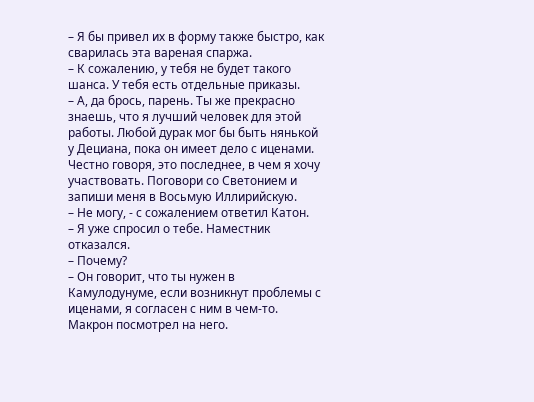– Я бы привел их в форму также быстро, как сварилась эта вареная спаржа.
– К сожалению, у тебя не будет такого шанса. У тебя есть отдельные приказы.
– А, да брось, парень. Ты же прекрасно знаешь, что я лучший человек для этой работы. Любой дурак мог бы быть нянькой у Дециана, пока он имеет дело с иценами. Честно говоря, это последнее, в чем я хочу участвовать. Поговори со Светонием и запиши меня в Восьмую Иллирийскую.
– Не могу, - с сожалением ответил Катон.
– Я уже спросил о тебе. Наместник отказался.
– Почему?
– Он говорит, что ты нужен в Камулодунуме, если возникнут проблемы с иценами, я согласен с ним в чем-то.
Макрон посмотрел на него.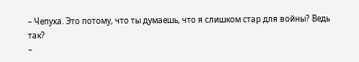– Чепуха. Это потому, что ты думаешь, что я слишком стар для войны? Ведь так?
–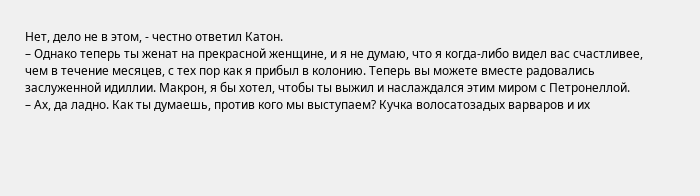Нет, дело не в этом, - честно ответил Катон.
– Однако теперь ты женат на прекрасной женщине, и я не думаю, что я когда-либо видел вас счастливее, чем в течение месяцев, с тех пор как я прибыл в колонию. Теперь вы можете вместе радовались заслуженной идиллии. Макрон, я бы хотел, чтобы ты выжил и наслаждался этим миром с Петронеллой.
– Ах, да ладно. Как ты думаешь, против кого мы выступаем? Кучка волосатозадых варваров и их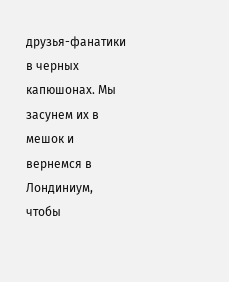друзья-фанатики в черных капюшонах. Мы засунем их в мешок и вернемся в Лондиниум, чтобы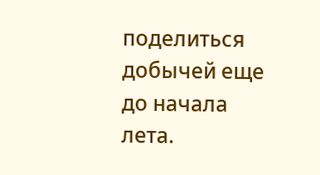поделиться добычей еще до начала лета.